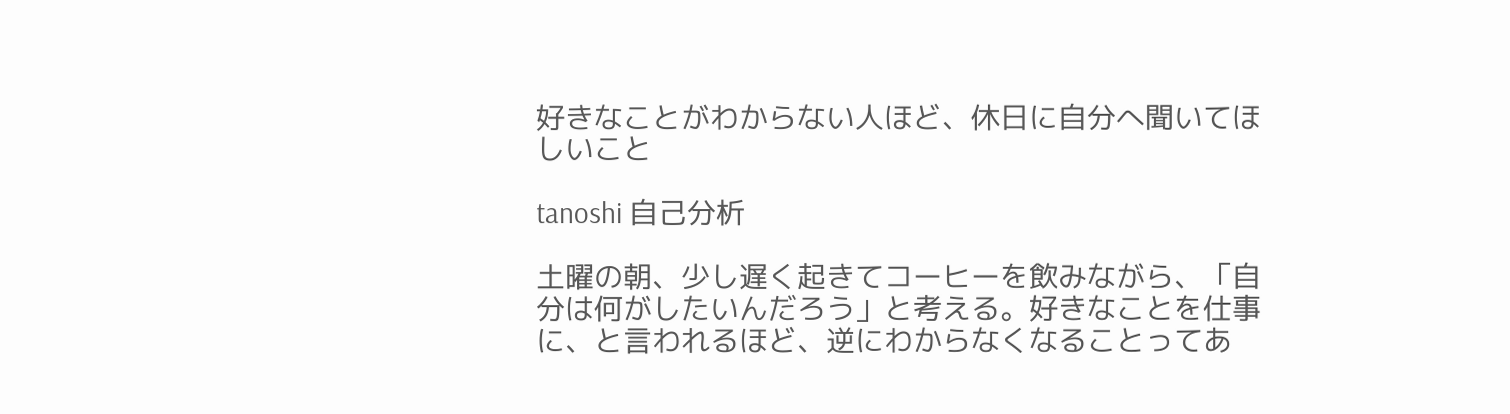好きなことがわからない人ほど、休日に自分へ聞いてほしいこと

tanoshi 自己分析

土曜の朝、少し遅く起きてコーヒーを飲みながら、「自分は何がしたいんだろう」と考える。好きなことを仕事に、と言われるほど、逆にわからなくなることってあ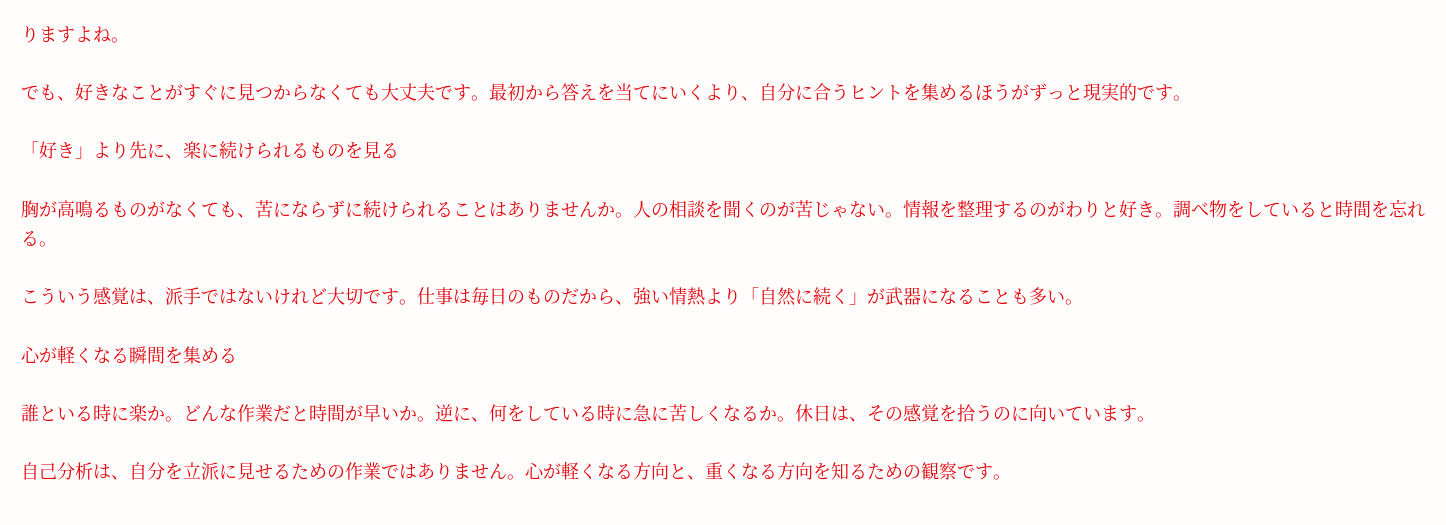りますよね。

でも、好きなことがすぐに見つからなくても大丈夫です。最初から答えを当てにいくより、自分に合うヒントを集めるほうがずっと現実的です。

「好き」より先に、楽に続けられるものを見る

胸が高鳴るものがなくても、苦にならずに続けられることはありませんか。人の相談を聞くのが苦じゃない。情報を整理するのがわりと好き。調べ物をしていると時間を忘れる。

こういう感覚は、派手ではないけれど大切です。仕事は毎日のものだから、強い情熱より「自然に続く」が武器になることも多い。

心が軽くなる瞬間を集める

誰といる時に楽か。どんな作業だと時間が早いか。逆に、何をしている時に急に苦しくなるか。休日は、その感覚を拾うのに向いています。

自己分析は、自分を立派に見せるための作業ではありません。心が軽くなる方向と、重くなる方向を知るための観察です。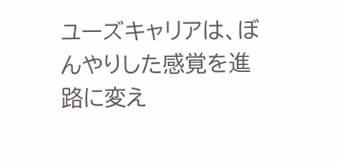ユーズキャリアは、ぼんやりした感覚を進路に変え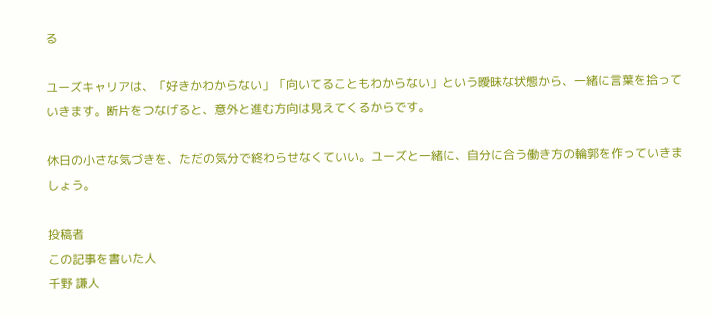る

ユーズキャリアは、「好きかわからない」「向いてることもわからない」という曖昧な状態から、一緒に言葉を拾っていきます。断片をつなげると、意外と進む方向は見えてくるからです。

休日の小さな気づきを、ただの気分で終わらせなくていい。ユーズと一緒に、自分に合う働き方の輪郭を作っていきましょう。

投稿者
この記事を書いた人
千野 謙人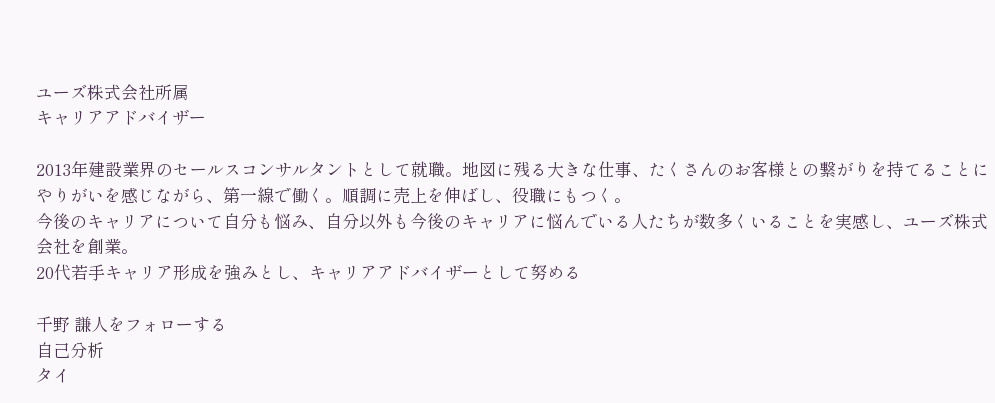ユーズ株式会社所属
キャリアアドバイザー

2013年建設業界のセールスコンサルタントとして就職。地図に残る大きな仕事、たくさんのお客様との繋がりを持てることにやりがいを感じながら、第一線で働く。順調に売上を伸ばし、役職にもつく。
今後のキャリアについて自分も悩み、自分以外も今後のキャリアに悩んでいる人たちが数多くいることを実感し、ユーズ株式会社を創業。
20代若手キャリア形成を強みとし、キャリアアドバイザーとして努める

千野 謙人をフォローする
自己分析
タイ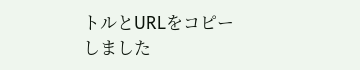トルとURLをコピーしました